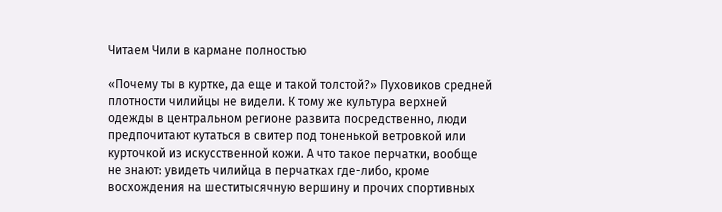Читаем Чили в кармане полностью

«Почему ты в куртке, да еще и такой толстой?» Пуховиков средней плотности чилийцы не видели. К тому же культура верхней одежды в центральном регионе развита посредственно, люди предпочитают кутаться в свитер под тоненькой ветровкой или курточкой из искусственной кожи. А что такое перчатки, вообще не знают: увидеть чилийца в перчатках где-либо, кроме восхождения на шеститысячную вершину и прочих спортивных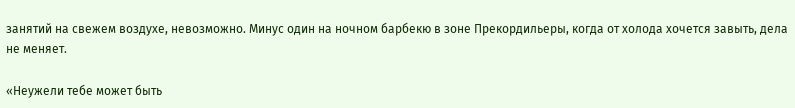занятий на свежем воздухе, невозможно. Минус один на ночном барбекю в зоне Прекордильеры, когда от холода хочется завыть, дела не меняет.

«Неужели тебе может быть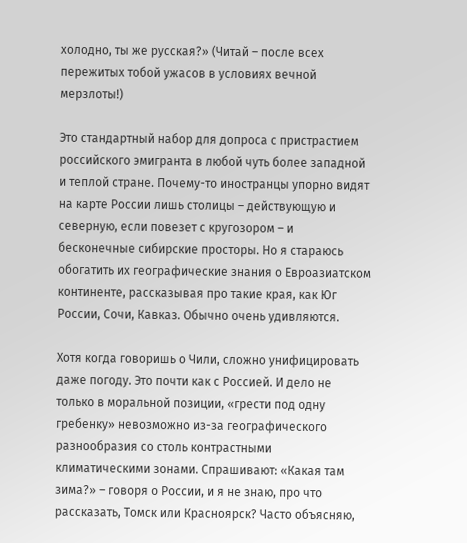холодно, ты же русская?» (Читай – после всех пережитых тобой ужасов в условиях вечной мерзлоты!)

Это стандартный набор для допроса с пристрастием российского эмигранта в любой чуть более западной и теплой стране. Почему-то иностранцы упорно видят на карте России лишь столицы – действующую и северную, если повезет с кругозором – и бесконечные сибирские просторы. Но я стараюсь обогатить их географические знания о Евроазиатском континенте, рассказывая про такие края, как Юг России, Сочи, Кавказ. Обычно очень удивляются.

Хотя когда говоришь о Чили, сложно унифицировать даже погоду. Это почти как с Россией. И дело не только в моральной позиции, «грести под одну гребенку» невозможно из-за географического разнообразия со столь контрастными климатическими зонами. Спрашивают: «Какая там зима?» – говоря о России, и я не знаю, про что рассказать, Томск или Красноярск? Часто объясняю,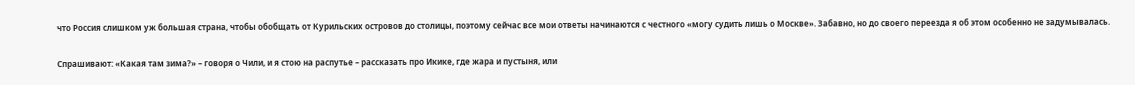что Россия слишком уж большая страна, чтобы обобщать от Курильских островов до столицы, поэтому сейчас все мои ответы начинаются с честного «могу судить лишь о Москве». Забавно, но до своего переезда я об этом особенно не задумывалась.

Спрашивают: «Какая там зима?» – говоря о Чили, и я стою на распутье – рассказать про Икике, где жара и пустыня, или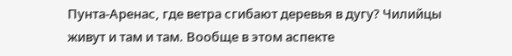Пунта-Аренас, где ветра сгибают деревья в дугу? Чилийцы живут и там и там. Вообще в этом аспекте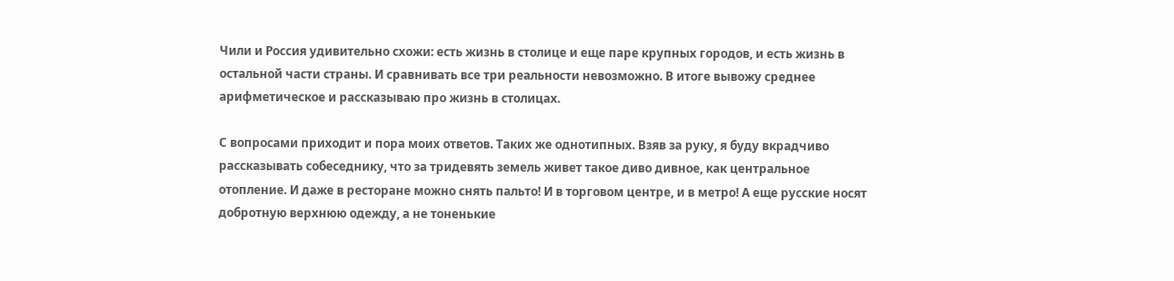Чили и Россия удивительно схожи: есть жизнь в столице и еще паре крупных городов, и есть жизнь в остальной части страны. И сравнивать все три реальности невозможно. В итоге вывожу среднее арифметическое и рассказываю про жизнь в столицах.

С вопросами приходит и пора моих ответов. Таких же однотипных. Взяв за руку, я буду вкрадчиво рассказывать собеседнику, что за тридевять земель живет такое диво дивное, как центральное отопление. И даже в ресторане можно снять пальто! И в торговом центре, и в метро! А еще русские носят добротную верхнюю одежду, а не тоненькие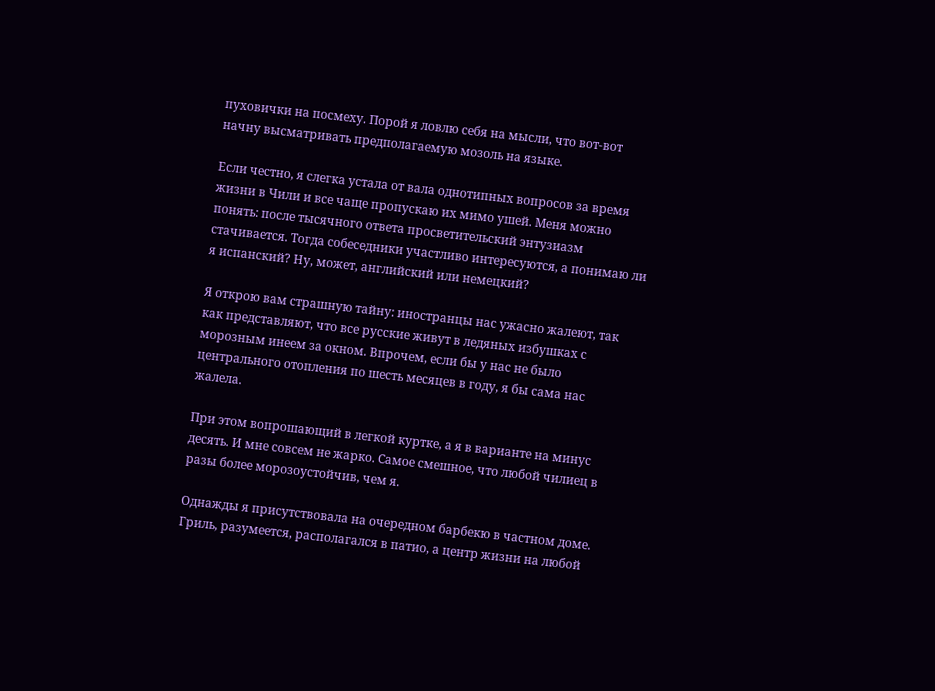пуховички на посмеху. Порой я ловлю себя на мысли, что вот-вот начну высматривать предполагаемую мозоль на языке.

Если честно, я слегка устала от вала однотипных вопросов за время жизни в Чили и все чаще пропускаю их мимо ушей. Меня можно понять: после тысячного ответа просветительский энтузиазм стачивается. Тогда собеседники участливо интересуются, а понимаю ли я испанский? Ну, может, английский или немецкий?

Я открою вам страшную тайну: иностранцы нас ужасно жалеют, так как представляют, что все русские живут в ледяных избушках с морозным инеем за окном. Впрочем, если бы у нас не было центрального отопления по шесть месяцев в году, я бы сама нас жалела.

При этом вопрошающий в легкой куртке, а я в варианте на минус десять. И мне совсем не жарко. Самое смешное, что любой чилиец в разы более морозоустойчив, чем я.

Однажды я присутствовала на очередном барбекю в частном доме. Гриль, разумеется, располагался в патио, а центр жизни на любой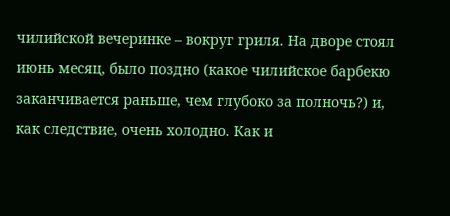чилийской вечеринке – вокруг гриля. На дворе стоял июнь месяц, было поздно (какое чилийское барбекю заканчивается раньше, чем глубоко за полночь?) и, как следствие, очень холодно. Как и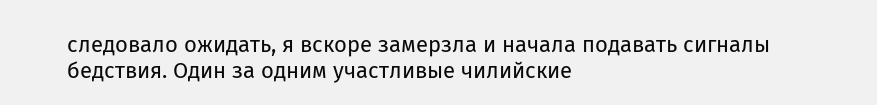следовало ожидать, я вскоре замерзла и начала подавать сигналы бедствия. Один за одним участливые чилийские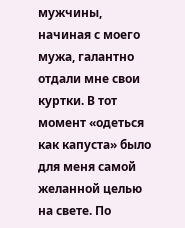мужчины, начиная с моего мужа, галантно отдали мне свои куртки. В тот момент «одеться как капуста» было для меня самой желанной целью на свете. По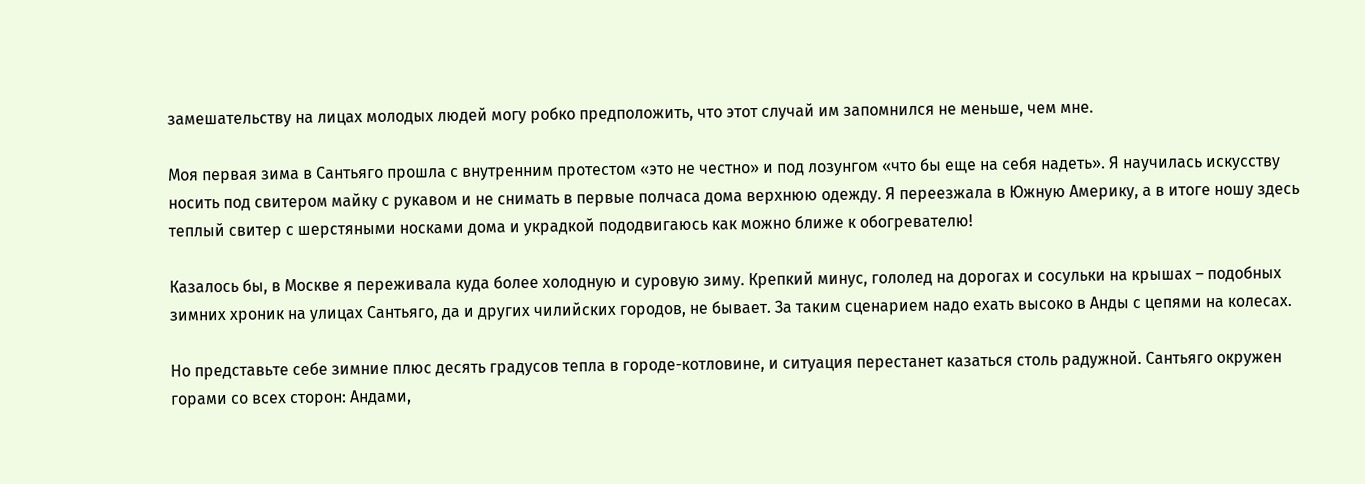замешательству на лицах молодых людей могу робко предположить, что этот случай им запомнился не меньше, чем мне.

Моя первая зима в Сантьяго прошла с внутренним протестом «это не честно» и под лозунгом «что бы еще на себя надеть». Я научилась искусству носить под свитером майку с рукавом и не снимать в первые полчаса дома верхнюю одежду. Я переезжала в Южную Америку, а в итоге ношу здесь теплый свитер с шерстяными носками дома и украдкой пододвигаюсь как можно ближе к обогревателю!

Казалось бы, в Москве я переживала куда более холодную и суровую зиму. Крепкий минус, гололед на дорогах и сосульки на крышах – подобных зимних хроник на улицах Сантьяго, да и других чилийских городов, не бывает. За таким сценарием надо ехать высоко в Анды с цепями на колесах.

Но представьте себе зимние плюс десять градусов тепла в городе-котловине, и ситуация перестанет казаться столь радужной. Сантьяго окружен горами со всех сторон: Андами,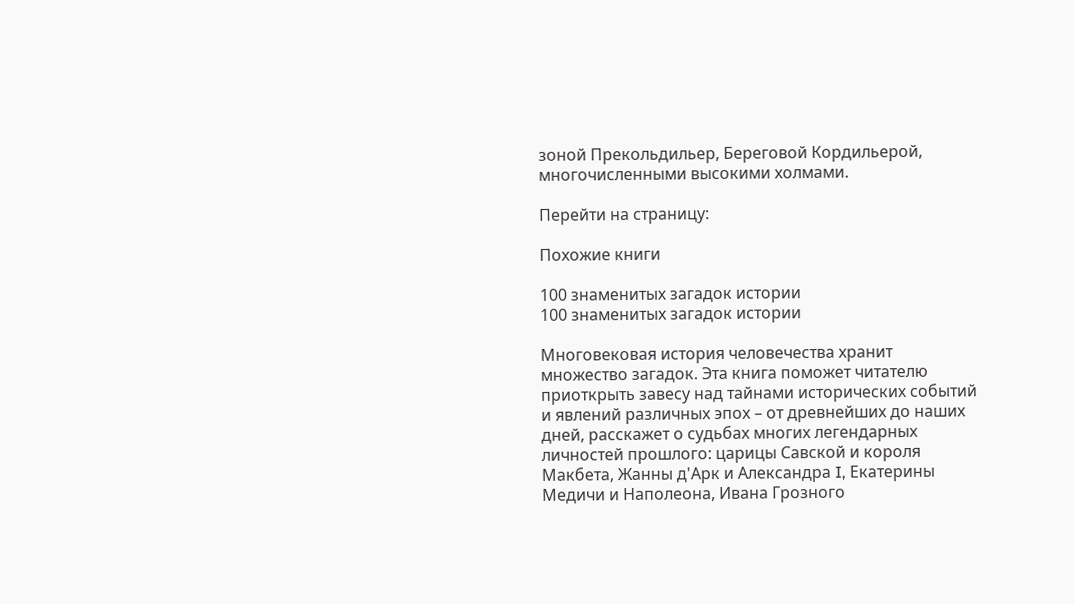зоной Прекольдильер, Береговой Кордильерой, многочисленными высокими холмами.

Перейти на страницу:

Похожие книги

100 знаменитых загадок истории
100 знаменитых загадок истории

Многовековая история человечества хранит множество загадок. Эта книга поможет читателю приоткрыть завесу над тайнами исторических событий и явлений различных эпох – от древнейших до наших дней, расскажет о судьбах многих легендарных личностей прошлого: царицы Савской и короля Макбета, Жанны д'Арк и Александра I, Екатерины Медичи и Наполеона, Ивана Грозного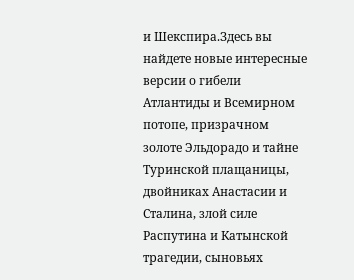и Шекспира.Здесь вы найдете новые интересные версии о гибели Атлантиды и Всемирном потопе, призрачном золоте Эльдорадо и тайне Туринской плащаницы, двойниках Анастасии и Сталина, злой силе Распутина и Катынской трагедии, сыновьях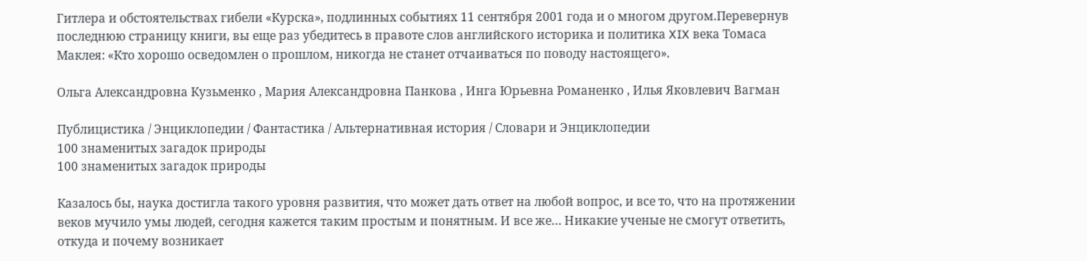Гитлера и обстоятельствах гибели «Курска», подлинных событиях 11 сентября 2001 года и о многом другом.Перевернув последнюю страницу книги, вы еще раз убедитесь в правоте слов английского историка и политика XIX века Томаса Маклея: «Кто хорошо осведомлен о прошлом, никогда не станет отчаиваться по поводу настоящего».

Ольга Александровна Кузьменко , Мария Александровна Панкова , Инга Юрьевна Романенко , Илья Яковлевич Вагман

Публицистика / Энциклопедии / Фантастика / Альтернативная история / Словари и Энциклопедии
100 знаменитых загадок природы
100 знаменитых загадок природы

Казалось бы, наука достигла такого уровня развития, что может дать ответ на любой вопрос, и все то, что на протяжении веков мучило умы людей, сегодня кажется таким простым и понятным. И все же… Никакие ученые не смогут ответить, откуда и почему возникает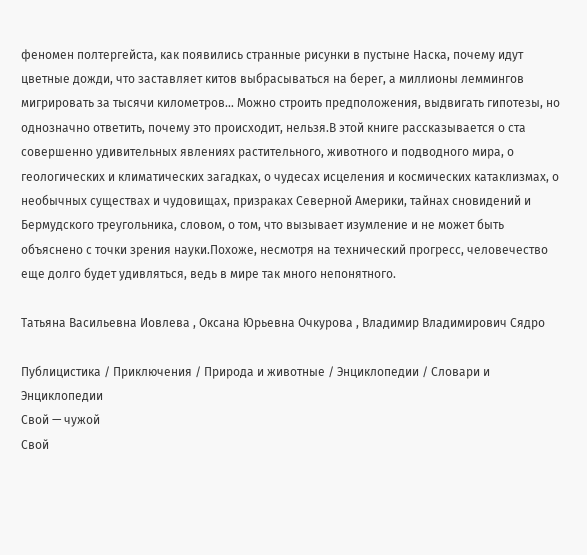феномен полтергейста, как появились странные рисунки в пустыне Наска, почему идут цветные дожди, что заставляет китов выбрасываться на берег, а миллионы леммингов мигрировать за тысячи километров… Можно строить предположения, выдвигать гипотезы, но однозначно ответить, почему это происходит, нельзя.В этой книге рассказывается о ста совершенно удивительных явлениях растительного, животного и подводного мира, о геологических и климатических загадках, о чудесах исцеления и космических катаклизмах, о необычных существах и чудовищах, призраках Северной Америки, тайнах сновидений и Бермудского треугольника, словом, о том, что вызывает изумление и не может быть объяснено с точки зрения науки.Похоже, несмотря на технический прогресс, человечество еще долго будет удивляться, ведь в мире так много непонятного.

Татьяна Васильевна Иовлева , Оксана Юрьевна Очкурова , Владимир Владимирович Сядро

Публицистика / Приключения / Природа и животные / Энциклопедии / Словари и Энциклопедии
Свой — чужой
Свой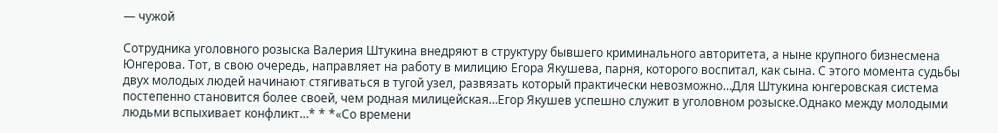— чужой

Сотрудника уголовного розыска Валерия Штукина внедряют в структуру бывшего криминального авторитета, а ныне крупного бизнесмена Юнгерова. Тот, в свою очередь, направляет на работу в милицию Егора Якушева, парня, которого воспитал, как сына. С этого момента судьбы двух молодых людей начинают стягиваться в тугой узел, развязать который практически невозможно…Для Штукина юнгеровская система постепенно становится более своей, чем родная милицейская…Егор Якушев успешно служит в уголовном розыске.Однако между молодыми людьми вспыхивает конфликт…* * *«Со времени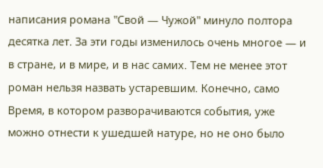написания романа "Свой — Чужой" минуло полтора десятка лет. За эти годы изменилось очень многое — и в стране, и в мире, и в нас самих. Тем не менее этот роман нельзя назвать устаревшим. Конечно, само Время, в котором разворачиваются события, уже можно отнести к ушедшей натуре, но не оно было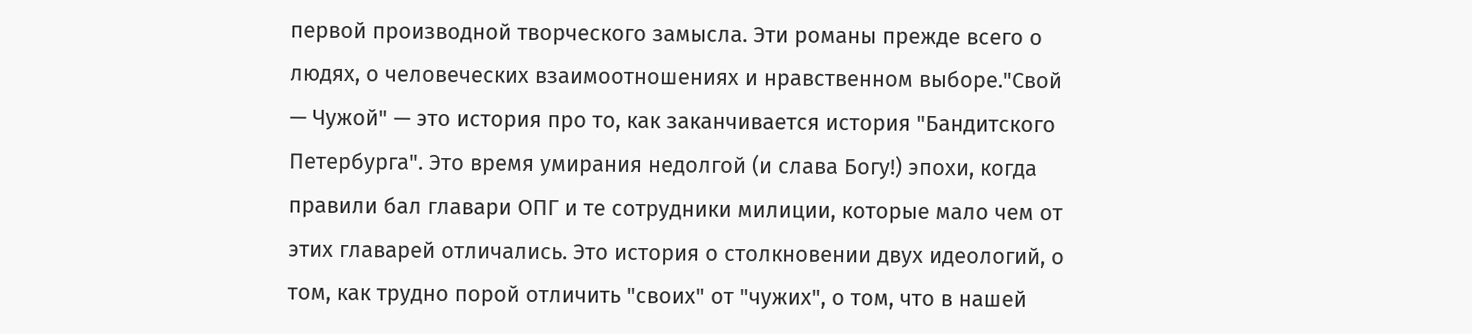первой производной творческого замысла. Эти романы прежде всего о людях, о человеческих взаимоотношениях и нравственном выборе."Свой — Чужой" — это история про то, как заканчивается история "Бандитского Петербурга". Это время умирания недолгой (и слава Богу!) эпохи, когда правили бал главари ОПГ и те сотрудники милиции, которые мало чем от этих главарей отличались. Это история о столкновении двух идеологий, о том, как трудно порой отличить "своих" от "чужих", о том, что в нашей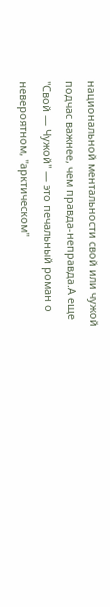национальной ментальности свой или чужой подчас важнее, чем правда-неправда.А еще "Свой — Чужой" — это печальный роман о невероятном, "арктическом"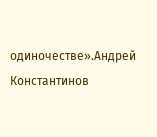одиночестве».Андрей Константинов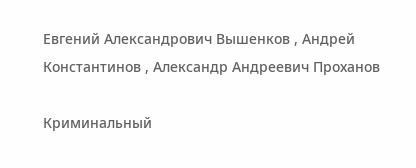Евгений Александрович Вышенков , Андрей Константинов , Александр Андреевич Проханов

Криминальный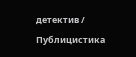детектив / Публицистика